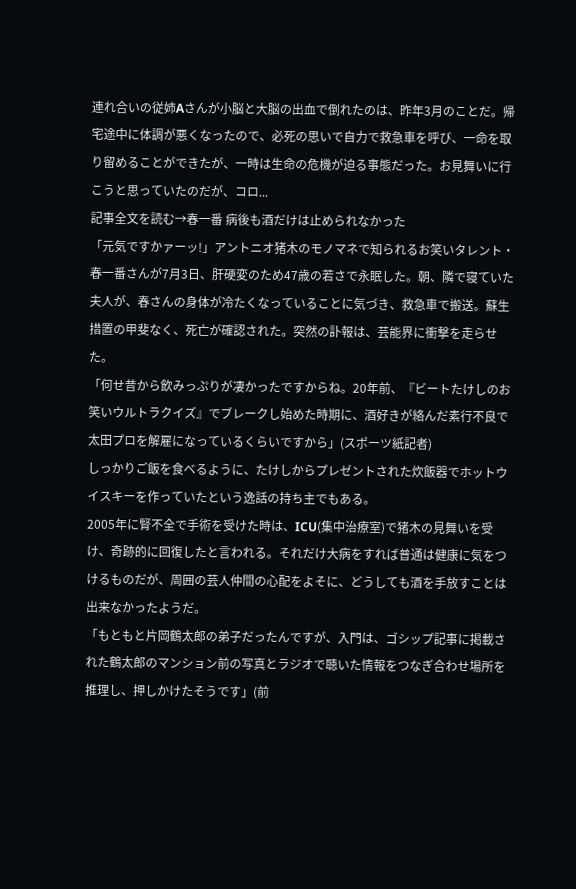連れ合いの従姉Aさんが小脳と大脳の出血で倒れたのは、昨年3月のことだ。帰宅途中に体調が悪くなったので、必死の思いで自力で救急車を呼び、一命を取り留めることができたが、一時は生命の危機が迫る事態だった。お見舞いに行こうと思っていたのだが、コロ...
記事全文を読む→春一番 病後も酒だけは止められなかった
「元気ですかァーッ!」アントニオ猪木のモノマネで知られるお笑いタレント・春一番さんが7月3日、肝硬変のため47歳の若さで永眠した。朝、隣で寝ていた夫人が、春さんの身体が冷たくなっていることに気づき、救急車で搬送。蘇生措置の甲斐なく、死亡が確認された。突然の訃報は、芸能界に衝撃を走らせた。
「何せ昔から飲みっぷりが凄かったですからね。20年前、『ビートたけしのお笑いウルトラクイズ』でブレークし始めた時期に、酒好きが絡んだ素行不良で太田プロを解雇になっているくらいですから」(スポーツ紙記者)
しっかりご飯を食べるように、たけしからプレゼントされた炊飯器でホットウイスキーを作っていたという逸話の持ち主でもある。
2005年に腎不全で手術を受けた時は、ICU(集中治療室)で猪木の見舞いを受け、奇跡的に回復したと言われる。それだけ大病をすれば普通は健康に気をつけるものだが、周囲の芸人仲間の心配をよそに、どうしても酒を手放すことは出来なかったようだ。
「もともと片岡鶴太郎の弟子だったんですが、入門は、ゴシップ記事に掲載された鶴太郎のマンション前の写真とラジオで聴いた情報をつなぎ合わせ場所を推理し、押しかけたそうです」(前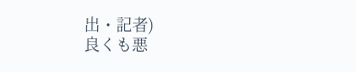出・記者)
良くも悪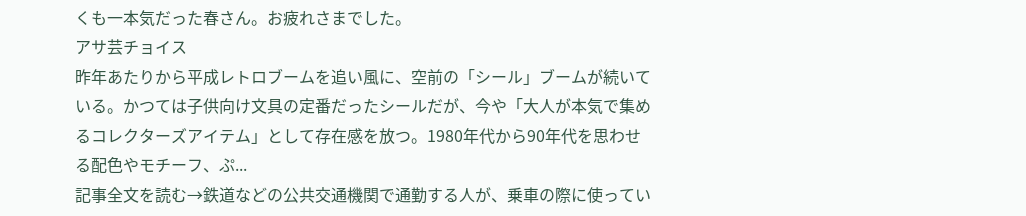くも一本気だった春さん。お疲れさまでした。
アサ芸チョイス
昨年あたりから平成レトロブームを追い風に、空前の「シール」ブームが続いている。かつては子供向け文具の定番だったシールだが、今や「大人が本気で集めるコレクターズアイテム」として存在感を放つ。1980年代から90年代を思わせる配色やモチーフ、ぷ...
記事全文を読む→鉄道などの公共交通機関で通勤する人が、乗車の際に使ってい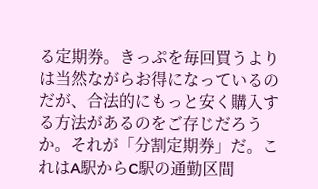る定期券。きっぷを毎回買うよりは当然ながらお得になっているのだが、合法的にもっと安く購入する方法があるのをご存じだろうか。それが「分割定期券」だ。これはA駅からC駅の通勤区間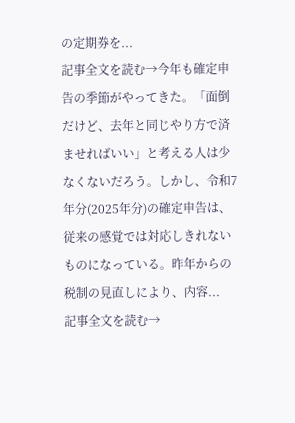の定期券を...
記事全文を読む→今年も確定申告の季節がやってきた。「面倒だけど、去年と同じやり方で済ませればいい」と考える人は少なくないだろう。しかし、令和7年分(2025年分)の確定申告は、従来の感覚では対応しきれないものになっている。昨年からの税制の見直しにより、内容...
記事全文を読む→